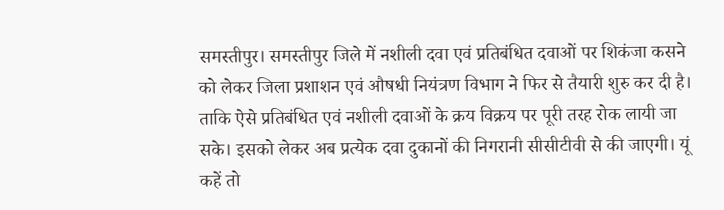समस्तीपुर। समस्तीपुर जिले में नशीली दवा एवं प्रतिबंधित दवाओं पर शिकंजा कसने को लेकर जिला प्रशाशन एवं औषधी नियंत्रण विभाग ने फिर से तैयारी शुरु कर दी है। ताकि ऐसे प्रतिबंधित एवं नशीली दवाओं के क्रय विक्रय पर पूरी तरह रोक लायी जा सके। इसको लेकर अब प्रत्येक दवा दुकानों की निगरानी सीसीटीवी से की जाएगी। यूं कहें तो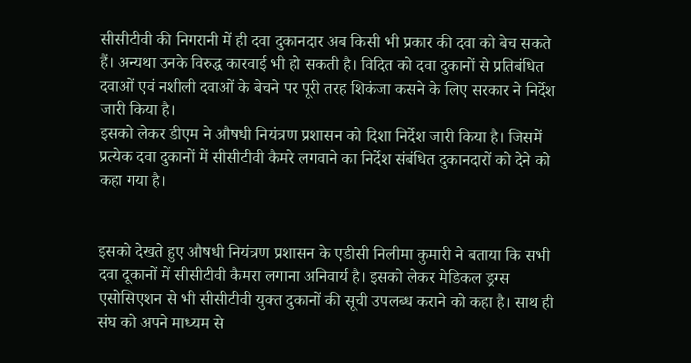सीसीटीवी की निगरानी में ही दवा दुकानदार अब किसी भी प्रकार की दवा को बेच सकते हैं। अन्यथा उनके विरुद्ध कारवाई भी हो सकती है। विदित को दवा दुकानों से प्रतिबंधित दवाओं एवं नशीली दवाओं के बेचने पर पूरी तरह शिकंजा कसने के लिए सरकार ने निर्देश जारी किया है।
इसको लेकर डीएम ने औषधी नियंत्रण प्रशासन को दिशा निर्देश जारी किया है। जिसमें प्रत्येक दवा दुकानों में सीसीटीवी कैमरे लगवाने का निर्देश संबंधित दुकानदारों को देने को कहा गया है।


इसको देखते हुए औषधी नियंत्रण प्रशासन के एडीसी निलीमा कुमारी ने बताया कि सभी दवा दूकानों में सीसीटीवी कैमरा लगाना अनिवार्य है। इसको लेकर मेडिकल ड्रग्स एसोसिएशन से भी सीसीटीवी युक्त दुकानों की सूची उपलब्ध कराने को कहा है। साथ ही संघ को अपने माध्यम से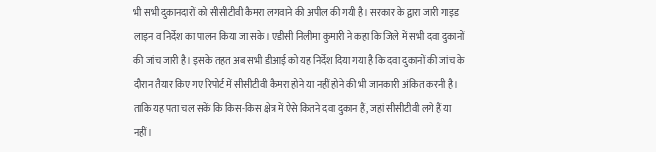भी सभी दुकानदारों को सीसीटीवी कैमरा लगवाने की अपील की गयी है। सरकार के द्वारा जारी गाइड लाइन व निर्देश का पालन किया जा सके। एडीसी निलीमा कुमारी ने कहा कि जिले में सभी दवा दुकानों की जांच जारी है। इसके तहत अब सभी डीआई को यह निर्देश दिया गया है कि दवा दुकानों की जांच के दौरान तैयार किए गए रिपोर्ट में सीसीटीवी कैमरा होने या नहीं होने की भी जानकारी अंकित करनी है। ताकि यह पता चल सकें कि किस-किस क्षेत्र में ऐसे कितने दवा दुकान हैं, जहां सीसीटीवी लगे हैं या नहीं।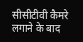सीसीटीवी कैमरे लगाने के बाद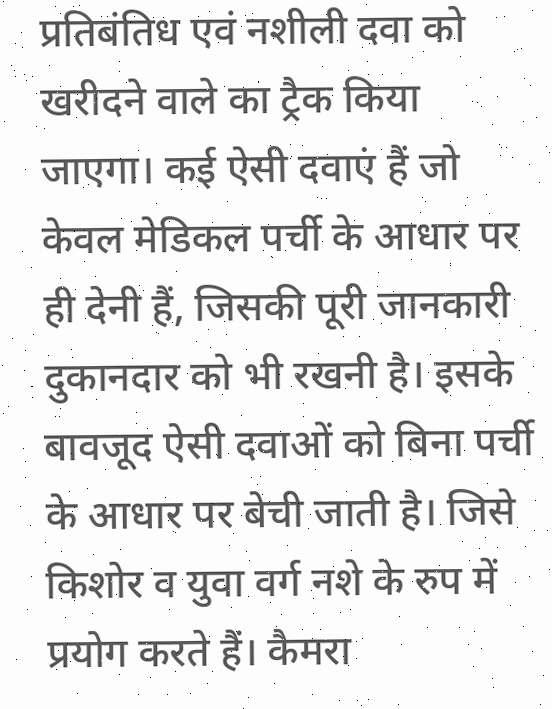प्रतिबंतिध एवं नशीली दवा को खरीदने वाले का ट्रैक किया जाएगा। कई ऐसी दवाएं हैं जो केवल मेडिकल पर्ची के आधार पर ही देनी हैं, जिसकी पूरी जानकारी दुकानदार को भी रखनी है। इसके बावजूद ऐसी दवाओं को बिना पर्ची के आधार पर बेची जाती है। जिसे किशोर व युवा वर्ग नशे के रुप में प्रयोग करते हैं। कैमरा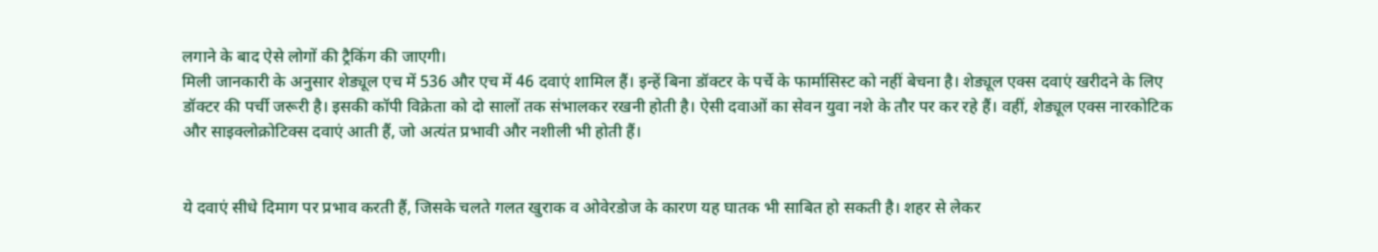लगाने के बाद ऐसे लोगों की ट्रैकिंग की जाएगी।
मिली जानकारी के अनुसार शेड्यूल एच में 536 और एच में 46 दवाएं शामिल हैं। इन्हें बिना डॉक्टर के पर्चे के फार्मासिस्ट को नहीं बेचना है। शेड्यूल एक्स दवाएं खरीदने के लिए डॉक्टर की पर्ची जरूरी है। इसकी कॉपी विक्रेता को दो सालों तक संभालकर रखनी होती है। ऐसी दवाओं का सेवन युवा नशे के तौर पर कर रहे हैं। वहीं, शेड्यूल एक्स नारकोटिक और साइक्लोक्रोटिक्स दवाएं आती हैं, जो अत्यंत प्रभावी और नशीली भी होती हैं।


ये दवाएं सीधे दिमाग पर प्रभाव करती हैं, जिसके चलते गलत खुराक व ओवेरडोज के कारण यह घातक भी साबित हो सकती है। शहर से लेकर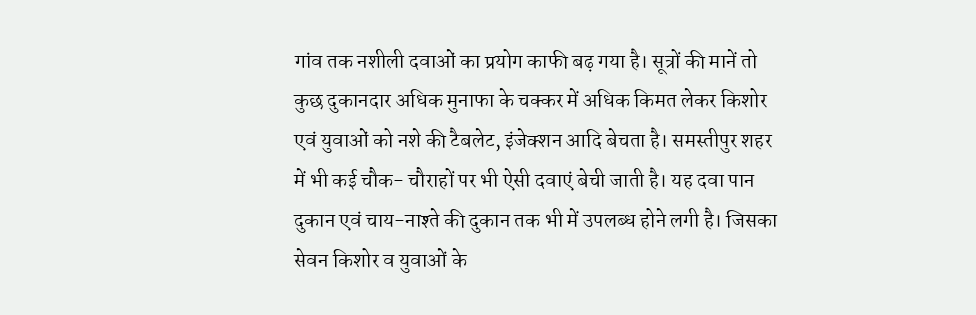गांव तक नशीली दवाओं का प्रयोग काफी बढ़ गया है। सूत्रों की मानें तो कुछ दुकानदार अधिक मुनाफा के चक्कर में अधिक किमत लेकर किशोर एवं युवाओं को नशे की टैबलेट, इंजेक्शन आदि बेचता है। समस्तीपुर शहर में भी कई चौक- चौराहों पर भी ऐसी दवाएं बेची जाती है। यह दवा पान दुकान एवं चाय-नाश्ते की दुकान तक भी में उपलब्ध होने लगी है। जिसका सेवन किशोर व युवाओं के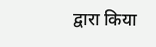द्वारा किया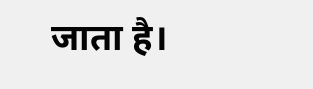जाता है।